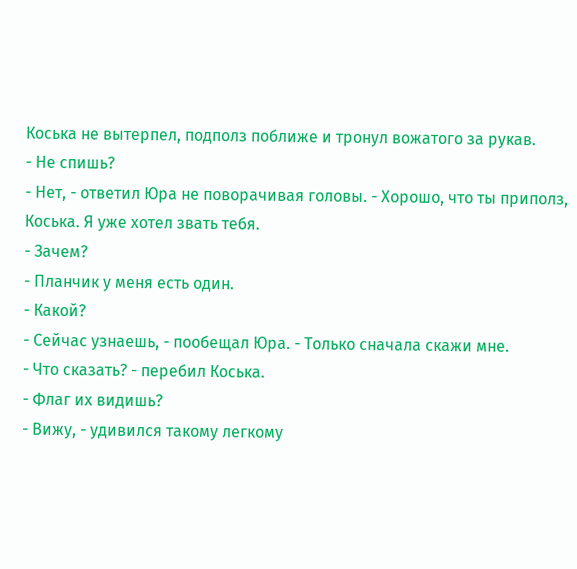Коська не вытерпел, подполз поближе и тронул вожатого за рукав.
- Не спишь?
- Нет, - ответил Юра не поворачивая головы. - Хорошо, что ты приполз, Коська. Я уже хотел звать тебя.
- Зачем?
- Планчик у меня есть один.
- Какой?
- Сейчас узнаешь, - пообещал Юра. - Только сначала скажи мне.
- Что сказать? - перебил Коська.
- Флаг их видишь?
- Вижу, - удивился такому легкому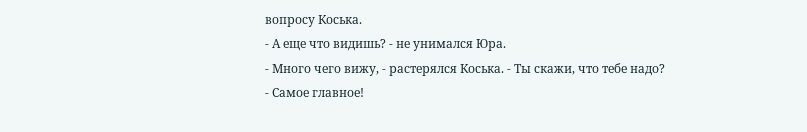вопросу Коська.
- А еще что видишь? - не унимался Юра.
- Много чего вижу, - растерялся Коська. - Ты скажи, что тебе надо?
- Самое главное!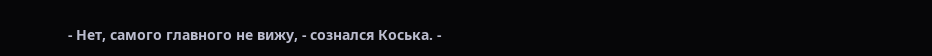- Нет, самого главного не вижу, - сознался Коська. -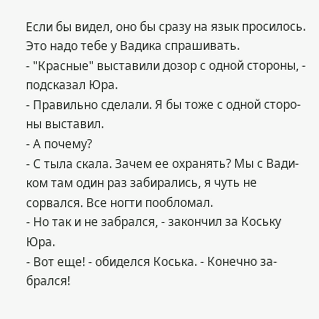Если бы видел, оно бы сразу на язык просилось. Это надо тебе у Вадика спрашивать.
- "Красные" выставили дозор с одной стороны, - подсказал Юра.
- Правильно сделали. Я бы тоже с одной сторо-ны выставил.
- А почему?
- С тыла скала. Зачем ее охранять? Мы с Вади-ком там один раз забирались, я чуть не сорвался. Все ногти пообломал.
- Но так и не забрался, - закончил за Коську Юра.
- Вот еще! - обиделся Коська. - Конечно за-брался!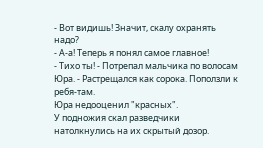- Вот видишь! Значит, скалу охранять надо?
- А-а! Теперь я понял самое главное!
- Тихо ты! - Потрепал мальчика по волосам Юра. - Растрещался как сорока. Поползли к ребя-там.
Юра недооценил "красных".
У подножия скал разведчики натолкнулись на их скрытый дозор.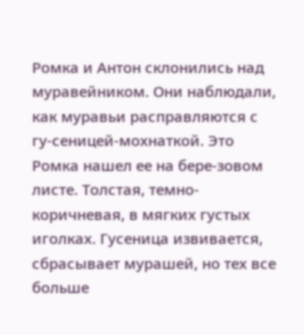Ромка и Антон склонились над муравейником. Они наблюдали, как муравьи расправляются с гу-сеницей-мохнаткой. Это Ромка нашел ее на бере-зовом листе. Толстая, темно-коричневая, в мягких густых иголках. Гусеница извивается, сбрасывает мурашей, но тех все больше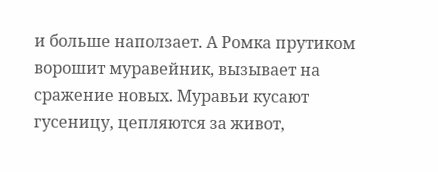и больше наползает. А Ромка прутиком ворошит муравейник, вызывает на сражение новых. Муравьи кусают гусеницу, цепляются за живот,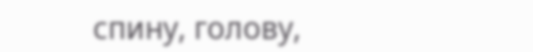спину, голову,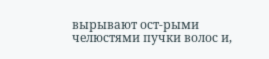вырывают ост-рыми челюстями пучки волос и,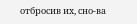отбросив их, сно-ва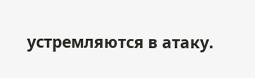устремляются в атаку.